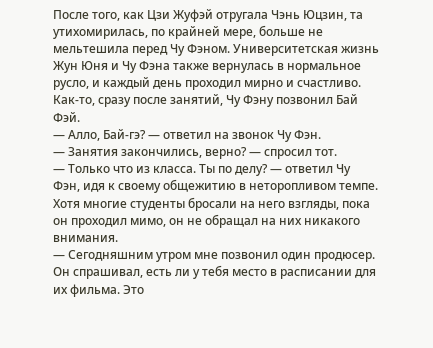После того, как Цзи Жуфэй отругала Чэнь Юцзин, та утихомирилась, по крайней мере, больше не мельтешила перед Чу Фэном. Университетская жизнь Жун Юня и Чу Фэна также вернулась в нормальное русло, и каждый день проходил мирно и счастливо.
Как-то, сразу после занятий, Чу Фэну позвонил Бай Фэй.
— Алло, Бай-гэ? — ответил на звонок Чу Фэн.
— Занятия закончились, верно? — спросил тот.
— Только что из класса. Ты по делу? — ответил Чу Фэн, идя к своему общежитию в неторопливом темпе. Хотя многие студенты бросали на него взгляды, пока он проходил мимо, он не обращал на них никакого внимания.
— Сегодняшним утром мне позвонил один продюсер. Он спрашивал, есть ли у тебя место в расписании для их фильма. Это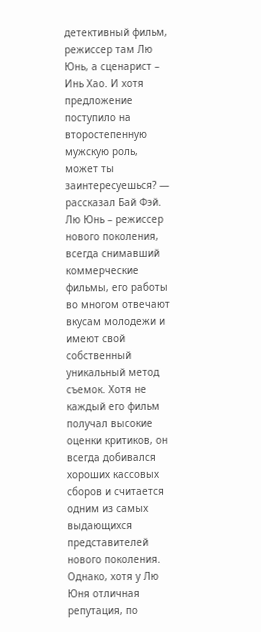детективный фильм, режиссер там Лю Юнь, а сценарист – Инь Хао. И хотя предложение поступило на второстепенную мужскую роль, может ты заинтересуешься? — рассказал Бай Фэй.
Лю Юнь – режиссер нового поколения, всегда снимавший коммерческие фильмы, его работы во многом отвечают вкусам молодежи и имеют свой собственный уникальный метод съемок. Хотя не каждый его фильм получал высокие оценки критиков, он всегда добивался хороших кассовых сборов и считается одним из самых выдающихся представителей нового поколения. Однако, хотя у Лю Юня отличная репутация, по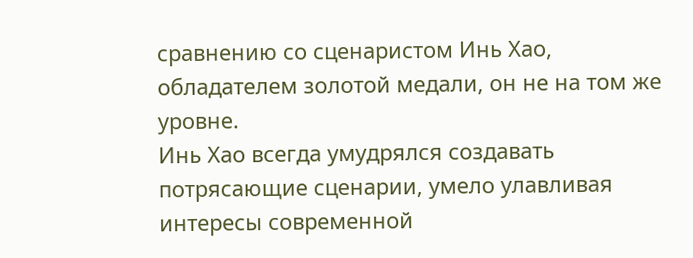сравнению со сценаристом Инь Хао, обладателем золотой медали, он не на том же уровне.
Инь Хао всегда умудрялся создавать потрясающие сценарии, умело улавливая интересы современной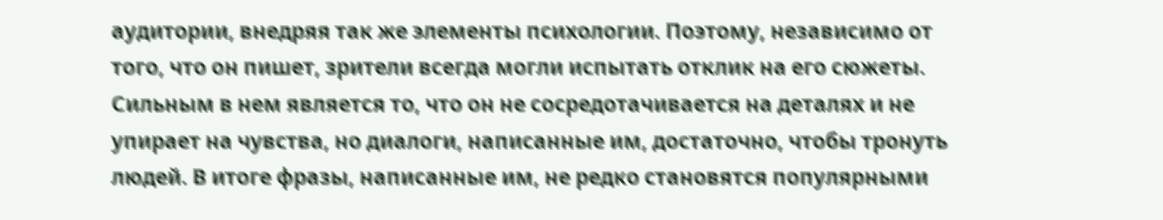аудитории, внедряя так же элементы психологии. Поэтому, независимо от того, что он пишет, зрители всегда могли испытать отклик на его сюжеты. Сильным в нем является то, что он не сосредотачивается на деталях и не упирает на чувства, но диалоги, написанные им, достаточно, чтобы тронуть людей. В итоге фразы, написанные им, не редко становятся популярными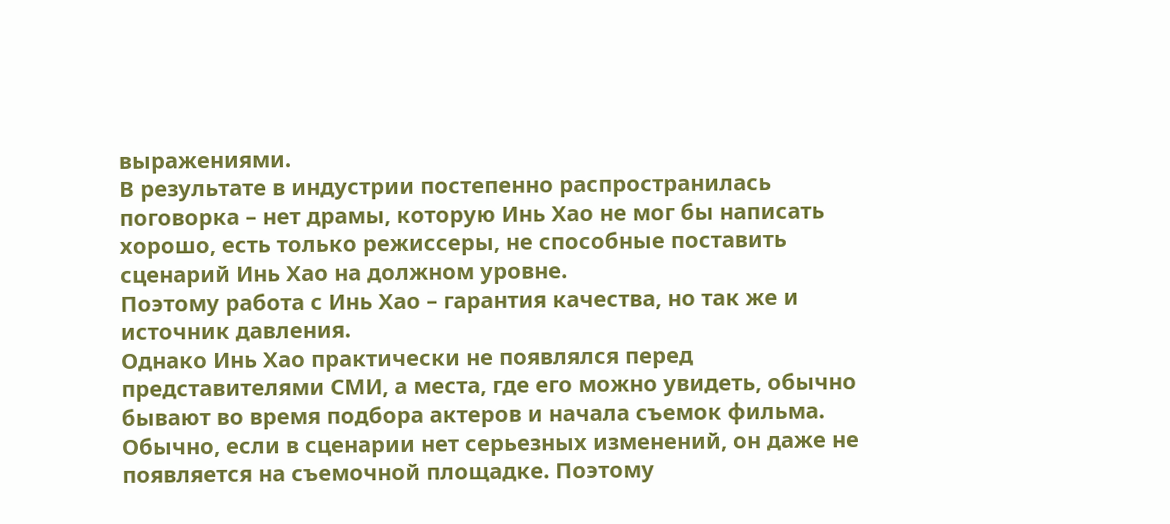выражениями.
В результате в индустрии постепенно распространилась поговорка – нет драмы, которую Инь Хао не мог бы написать хорошо, есть только режиссеры, не способные поставить сценарий Инь Хао на должном уровне.
Поэтому работа с Инь Хао – гарантия качества, но так же и источник давления.
Однако Инь Хао практически не появлялся перед представителями СМИ, а места, где его можно увидеть, обычно бывают во время подбора актеров и начала съемок фильма. Обычно, если в сценарии нет серьезных изменений, он даже не появляется на съемочной площадке. Поэтому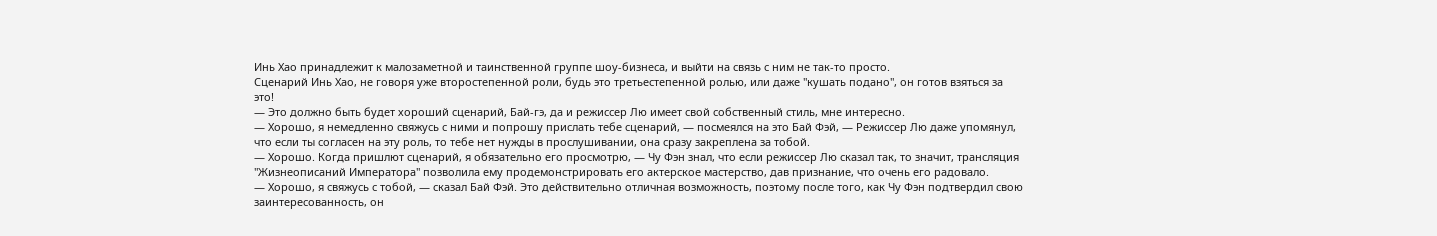Инь Хао принадлежит к малозаметной и таинственной группе шоу-бизнеса, и выйти на связь с ним не так-то просто.
Сценарий Инь Хао, не говоря уже второстепенной роли, будь это третьестепенной ролью, или даже "кушать подано", он готов взяться за это!
— Это должно быть будет хороший сценарий, Бай-гэ, да и режиссер Лю имеет свой собственный стиль, мне интересно.
— Хорошо, я немедленно свяжусь с ними и попрошу прислать тебе сценарий, — посмеялся на это Бай Фэй, — Режиссер Лю даже упомянул, что если ты согласен на эту роль, то тебе нет нужды в прослушивании, она сразу закреплена за тобой.
— Хорошо. Когда пришлют сценарий, я обязательно его просмотрю, — Чу Фэн знал, что если режиссер Лю сказал так, то значит, трансляция "Жизнеописаний Императора" позволила ему продемонстрировать его актерское мастерство, дав признание, что очень его радовало.
— Хорошо, я свяжусь с тобой, — сказал Бай Фэй. Это действительно отличная возможность, поэтому после того, как Чу Фэн подтвердил свою заинтересованность, он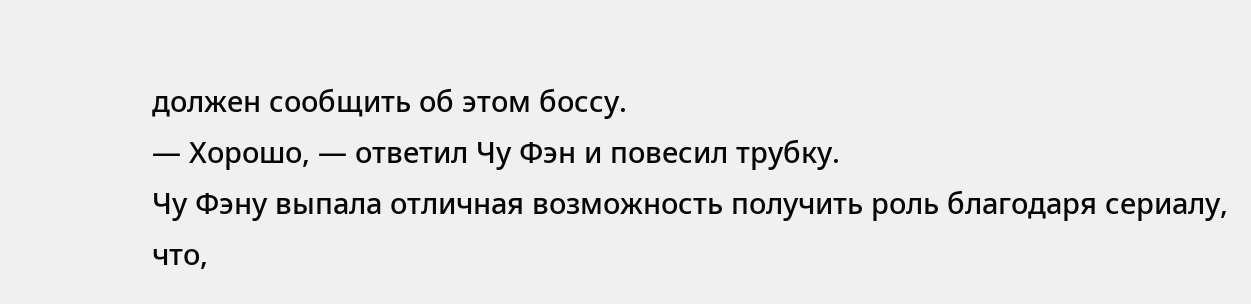должен сообщить об этом боссу.
— Хорошо, — ответил Чу Фэн и повесил трубку.
Чу Фэну выпала отличная возможность получить роль благодаря сериалу, что,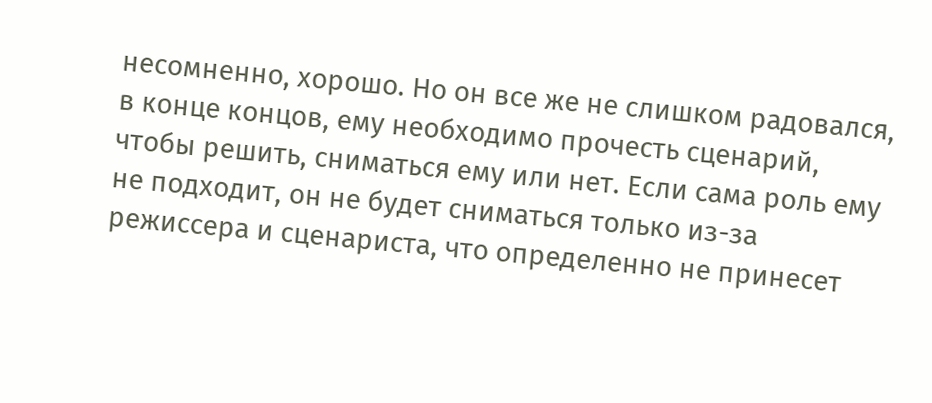несомненно, хорошо. Но он все же не слишком радовался, в конце концов, ему необходимо прочесть сценарий, чтобы решить, сниматься ему или нет. Если сама роль ему не подходит, он не будет сниматься только из-за режиссера и сценариста, что определенно не принесет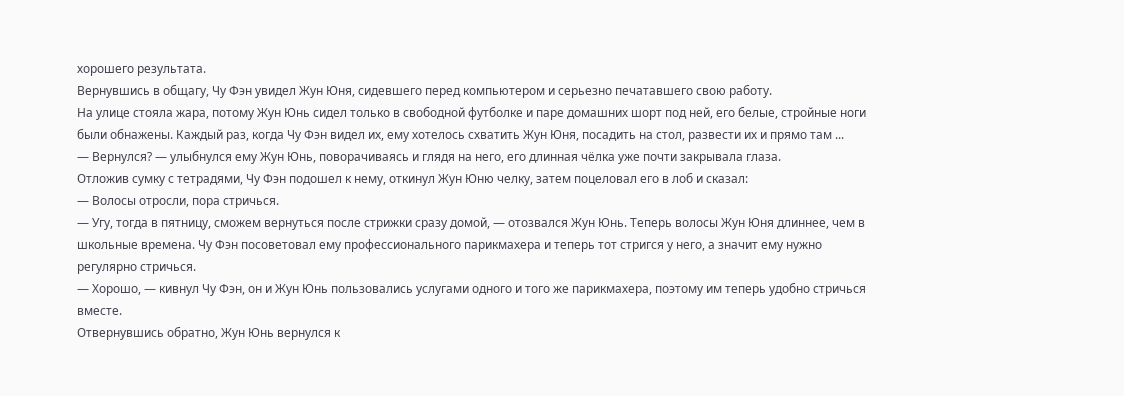хорошего результата.
Вернувшись в общагу, Чу Фэн увидел Жун Юня, сидевшего перед компьютером и серьезно печатавшего свою работу.
На улице стояла жара, потому Жун Юнь сидел только в свободной футболке и паре домашних шорт под ней, его белые, стройные ноги были обнажены. Каждый раз, когда Чу Фэн видел их, ему хотелось схватить Жун Юня, посадить на стол, развести их и прямо там ...
— Вернулся? — улыбнулся ему Жун Юнь, поворачиваясь и глядя на него, его длинная чёлка уже почти закрывала глаза.
Отложив сумку с тетрадями, Чу Фэн подошел к нему, откинул Жун Юню челку, затем поцеловал его в лоб и сказал:
— Волосы отросли, пора стричься.
— Угу, тогда в пятницу, сможем вернуться после стрижки сразу домой, — отозвался Жун Юнь. Теперь волосы Жун Юня длиннее, чем в школьные времена. Чу Фэн посоветовал ему профессионального парикмахера и теперь тот стригся у него, а значит ему нужно регулярно стричься.
— Хорошо, — кивнул Чу Фэн, он и Жун Юнь пользовались услугами одного и того же парикмахера, поэтому им теперь удобно стричься вместе.
Отвернувшись обратно, Жун Юнь вернулся к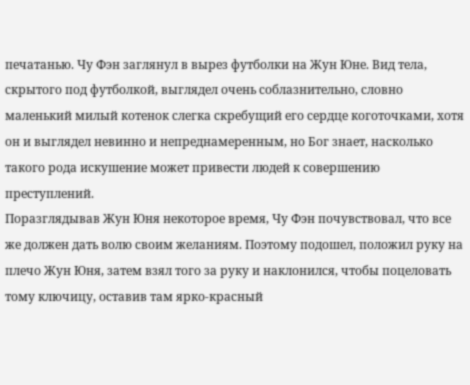печатанью. Чу Фэн заглянул в вырез футболки на Жун Юне. Вид тела, скрытого под футболкой, выглядел очень соблазнительно, словно маленький милый котенок слегка скребущий его сердце коготочками, хотя он и выглядел невинно и непреднамеренным, но Бог знает, насколько такого рода искушение может привести людей к совершению преступлений.
Поразглядывав Жун Юня некоторое время, Чу Фэн почувствовал, что все же должен дать волю своим желаниям. Поэтому подошел, положил руку на плечо Жун Юня, затем взял того за руку и наклонился, чтобы поцеловать тому ключицу, оставив там ярко-красный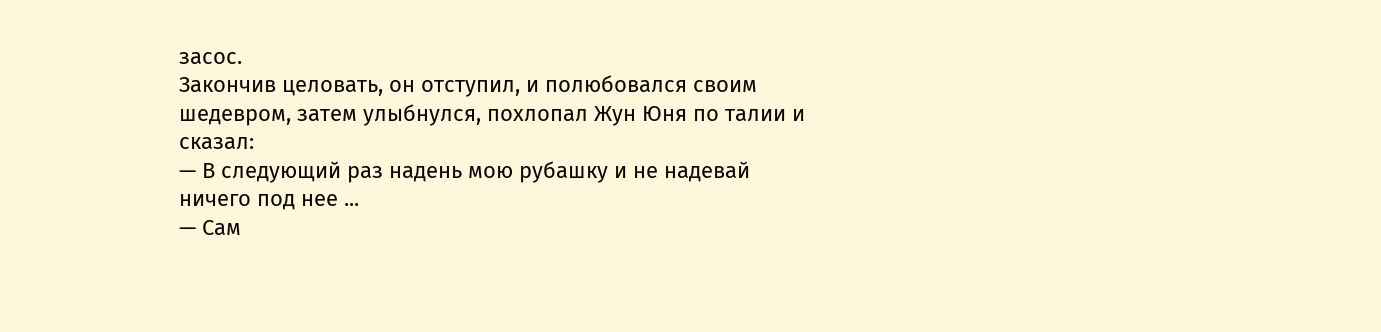засос.
Закончив целовать, он отступил, и полюбовался своим шедевром, затем улыбнулся, похлопал Жун Юня по талии и сказал:
— В следующий раз надень мою рубашку и не надевай ничего под нее ...
— Сам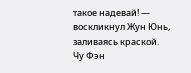такое надевай! — воскликнул Жун Юнь, заливаясь краской.
Чу Фэн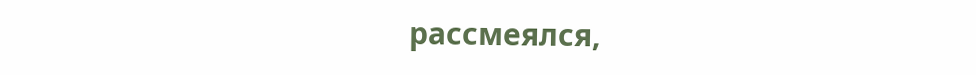рассмеялся,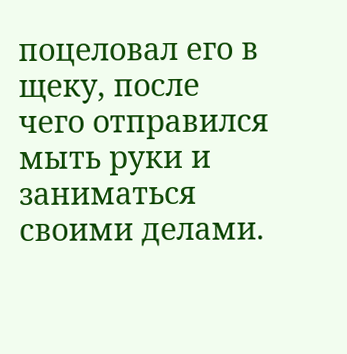поцеловал его в щеку, после чего отправился мыть руки и заниматься своими делами.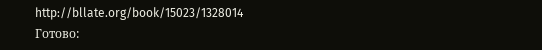http://bllate.org/book/15023/1328014
Готово: